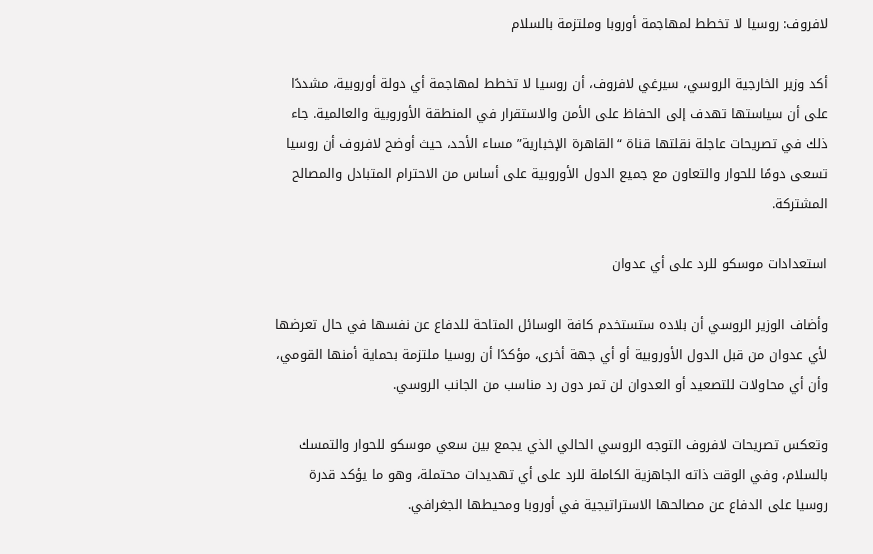لافروف: روسيا لا تخطط لمهاجمة أوروبا وملتزمة بالسلام

أكد وزير الخارجية الروسي، سيرغي لافروف، أن روسيا لا تخطط لمهاجمة أي دولة أوروبية، مشددًا على أن سياستها تهدف إلى الحفاظ على الأمن والاستقرار في المنطقة الأوروبية والعالمية. جاء ذلك في تصريحات عاجلة نقلتها قناة “القاهرة الإخبارية” مساء الأحد، حيث أوضح لافروف أن روسيا تسعى دومًا للحوار والتعاون مع جميع الدول الأوروبية على أساس من الاحترام المتبادل والمصالح المشتركة.

استعدادات موسكو للرد على أي عدوان

وأضاف الوزير الروسي أن بلاده ستستخدم كافة الوسائل المتاحة للدفاع عن نفسها في حال تعرضها لأي عدوان من قبل الدول الأوروبية أو أي جهة أخرى، مؤكدًا أن روسيا ملتزمة بحماية أمنها القومي، وأن أي محاولات للتصعيد أو العدوان لن تمر دون رد مناسب من الجانب الروسي.

وتعكس تصريحات لافروف التوجه الروسي الحالي الذي يجمع بين سعي موسكو للحوار والتمسك بالسلام، وفي الوقت ذاته الجاهزية الكاملة للرد على أي تهديدات محتملة، وهو ما يؤكد قدرة روسيا على الدفاع عن مصالحها الاستراتيجية في أوروبا ومحيطها الجغرافي.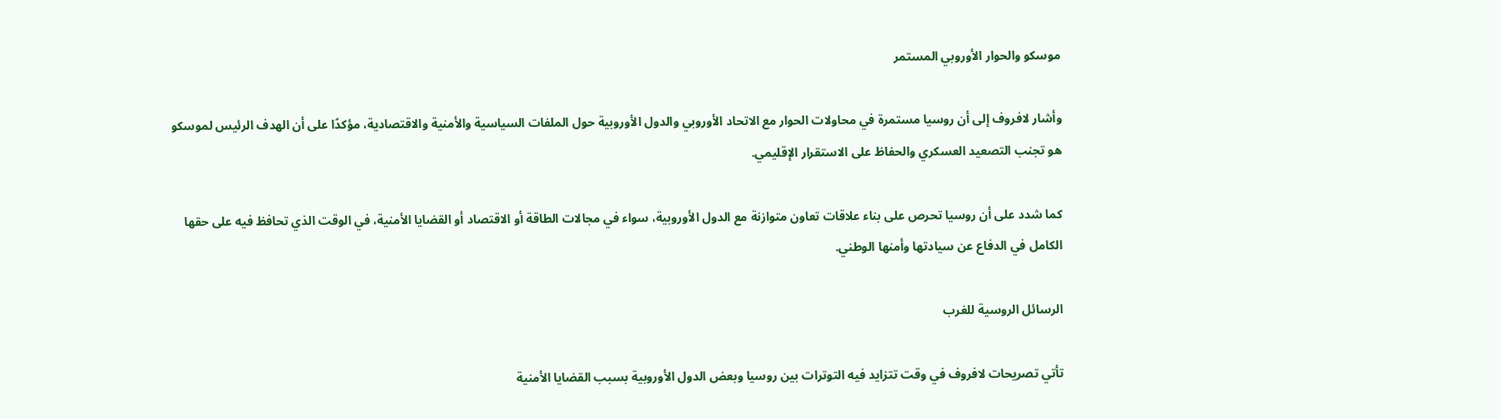موسكو والحوار الأوروبي المستمر

وأشار لافروف إلى أن روسيا مستمرة في محاولات الحوار مع الاتحاد الأوروبي والدول الأوروبية حول الملفات السياسية والأمنية والاقتصادية، مؤكدًا على أن الهدف الرئيس لموسكو هو تجنب التصعيد العسكري والحفاظ على الاستقرار الإقليمي.

كما شدد على أن روسيا تحرص على بناء علاقات تعاون متوازنة مع الدول الأوروبية، سواء في مجالات الطاقة أو الاقتصاد أو القضايا الأمنية، في الوقت الذي تحافظ فيه على حقها الكامل في الدفاع عن سيادتها وأمنها الوطني.

الرسائل الروسية للغرب

تأتي تصريحات لافروف في وقت تتزايد فيه التوترات بين روسيا وبعض الدول الأوروبية بسبب القضايا الأمنية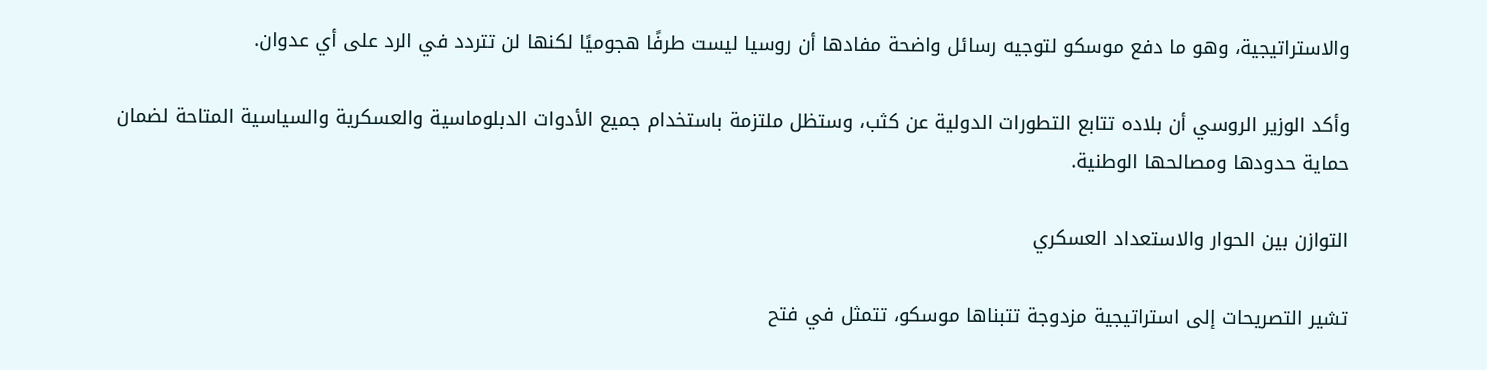والاستراتيجية، وهو ما دفع موسكو لتوجيه رسائل واضحة مفادها أن روسيا ليست طرفًا هجوميًا لكنها لن تتردد في الرد على أي عدوان.

وأكد الوزير الروسي أن بلاده تتابع التطورات الدولية عن كثب، وستظل ملتزمة باستخدام جميع الأدوات الدبلوماسية والعسكرية والسياسية المتاحة لضمان حماية حدودها ومصالحها الوطنية.

التوازن بين الحوار والاستعداد العسكري

تشير التصريحات إلى استراتيجية مزدوجة تتبناها موسكو، تتمثل في فتح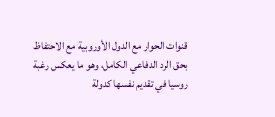قنوات الحوار مع الدول الأوروبية مع الاحتفاظ بحق الرد الدفاعي الكامل، وهو ما يعكس رغبة روسيا في تقديم نفسها كدولة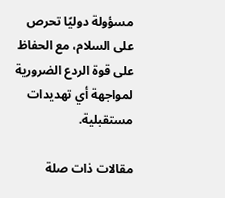مسؤولة دوليًا تحرص على السلام، مع الحفاظ على قوة الردع الضرورية لمواجهة أي تهديدات مستقبلية.

مقالات ذات صلة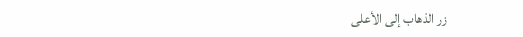زر الذهاب إلى الأعلى